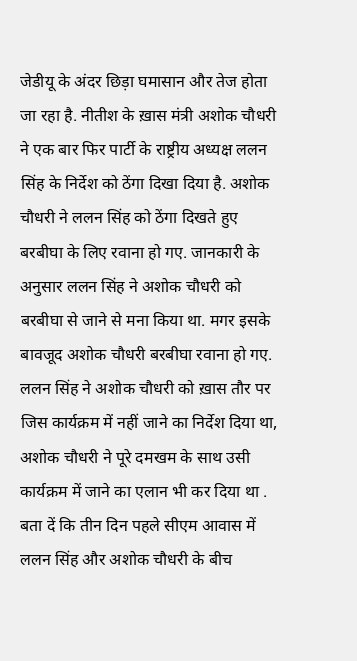जेडीयू के अंदर छिड़ा घमासान और तेज होता जा रहा है. नीतीश के ख़ास मंत्री अशोक चौधरी ने एक बार फिर पार्टी के राष्ट्रीय अध्यक्ष ललन सिंह के निर्देश को ठेंगा दिखा दिया है. अशोक चौधरी ने ललन सिंह को ठेंगा दिखते हुए बरबीघा के लिए रवाना हो गए. जानकारी के अनुसार ललन सिंह ने अशोक चौधरी को बरबीघा से जाने से मना किया था. मगर इसके बावजूद अशोक चौधरी बरबीघा रवाना हो गए. ललन सिंह ने अशोक चौधरी को ख़ास तौर पर जिस कार्यक्रम में नहीं जाने का निर्देश दिया था, अशोक चौधरी ने पूरे दमखम के साथ उसी कार्यक्रम में जाने का एलान भी कर दिया था .
बता दें कि तीन दिन पहले सीएम आवास में ललन सिंह और अशोक चौधरी के बीच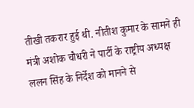तीखी तकरार हुई थी. नीतीश कुमार के सामने ही मंत्री अशोक चौधरी ने पार्टी के राष्ट्रीय अध्यक्ष ललन सिंह के निर्देश को मानने से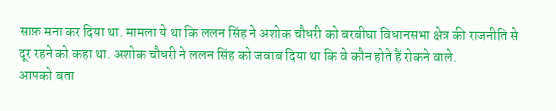साफ़ मना कर दिया था. मामला ये था कि ललन सिंह ने अशोक चौधरी को बरबीघा विधानसभा क्षेत्र की राजनीति से दूर रहने को कहा था. अशोक चौधरी ने ललन सिंह को जवाब दिया था कि वे कौन होते हैं रोकने वाले.
आपको बता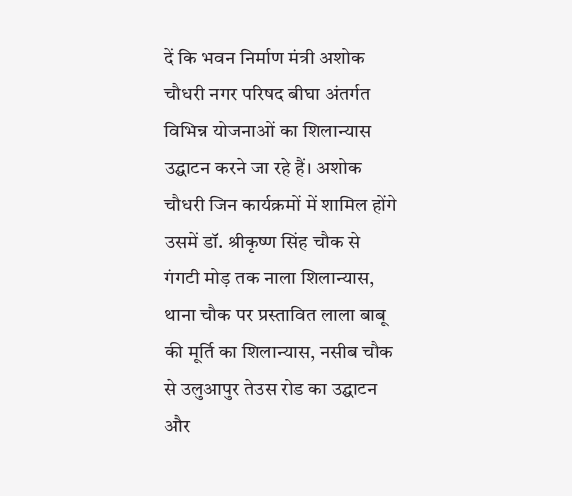दें कि भवन निर्माण मंत्री अशोक चौधरी नगर परिषद बीघा अंतर्गत विभिन्न योजनाओं का शिलान्यास उद्घाटन करने जा रहे हैं। अशोक चौधरी जिन कार्यक्रमों में शामिल होंगे उसमें डॉ. श्रीकृष्ण सिंह चौक से गंगटी मोड़ तक नाला शिलान्यास, थाना चौक पर प्रस्तावित लाला बाबू की मूर्ति का शिलान्यास, नसीब चौक से उलुआपुर तेउस रोड का उद्घाटन और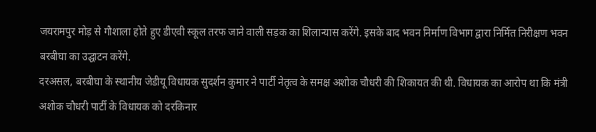जयरामपुर मोड़ से गौशाला होते हुए डीएवी स्कूल तरफ जाने वाली सड़क का शिलान्यास करेंगे. इसके बाद भवन निर्माण विभाग द्वारा निर्मित निरीक्षण भवन बरबीघा का उद्घाटन करेंगे.
दरअसल, बरबीघा के स्थानीय जेडीयू विधायक सुदर्शन कुमार ने पार्टी नेतृत्व के समक्ष अशोक चौधरी की शिकायत की थी. विधायक का आरोप था कि मंत्री अशोक चौधरी पार्टी के विधायक को दरकिनार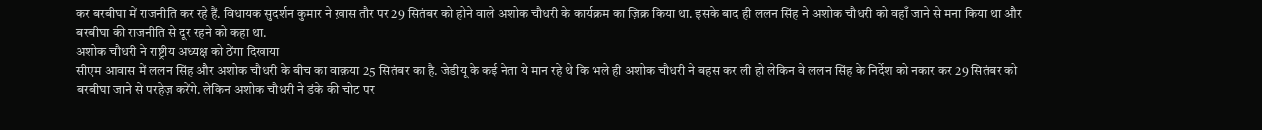कर बरबीघा में राजनीति कर रहे हैं. विधायक सुदर्शन कुमार ने ख़ास तौर पर 29 सितंबर को होने वाले अशोक चौधरी के कार्यक्रम का ज़िक्र किया था. इसके बाद ही ललन सिंह ने अशोक चौधरी को वहाँ जाने से मना किया था और बरबीघा की राजनीति से दूर रहने को कहा था.
अशोक चौधरी ने राष्ट्रीय अध्यक्ष को ठेंगा दिखाया
सीएम आवास में ललन सिंह और अशोक चौधरी के बीच का वाक़या 25 सितंबर का है. जेडीयू के कई नेता ये मान रहे थे कि भले ही अशोक चौधरी ने बहस कर ली हो लेकिन वे ललन सिंह के निर्देश को नकार कर 29 सितंबर को बरबीघा जाने से परहेज़ करेंगे. लेकिन अशोक चौधरी ने डंके की चोट पर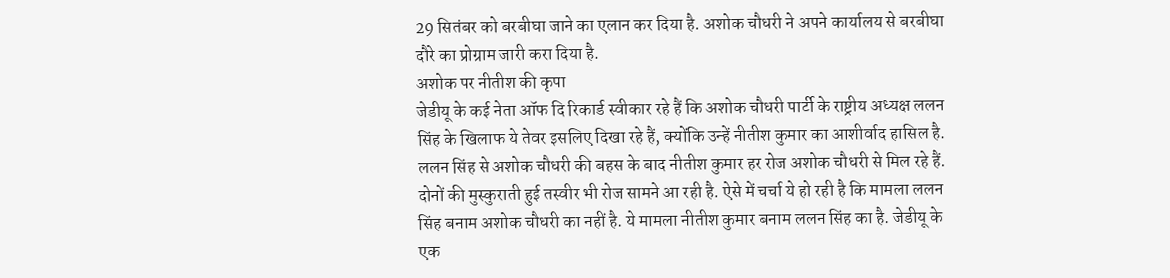29 सितंबर को बरबीघा जाने का एलान कर दिया है. अशोक चौधरी ने अपने कार्यालय से बरबीघा दौरे का प्रोग्राम जारी करा दिया है.
अशोक पर नीतीश की कृपा
जेडीयू के कई नेता ऑफ दि रिकार्ड स्वीकार रहे हैं कि अशोक चौधरी पार्टी के राष्ट्रीय अध्यक्ष ललन सिंह के खिलाफ ये तेवर इसलिए दिखा रहे हैं, क्योंकि उन्हें नीतीश कुमार का आशीर्वाद हासिल है. ललन सिंह से अशोक चौधरी की बहस के बाद नीतीश कुमार हर रोज अशोक चौधरी से मिल रहे हैं. दोनों की मुस्कुराती हुई तस्वीर भी रोज सामने आ रही है. ऐसे में चर्चा ये हो रही है कि मामला ललन सिंह बनाम अशोक चौधरी का नहीं है. ये मामला नीतीश कुमार बनाम ललन सिंह का है. जेडीयू के एक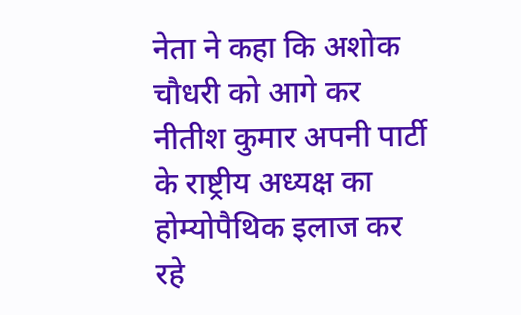नेता ने कहा कि अशोक चौधरी को आगे कर नीतीश कुमार अपनी पार्टी के राष्ट्रीय अध्यक्ष का होम्योपैथिक इलाज कर रहे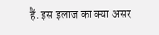हैं. इस इलाज का क्या असर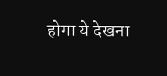होगा ये देखना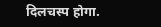दिलचस्प होगा.